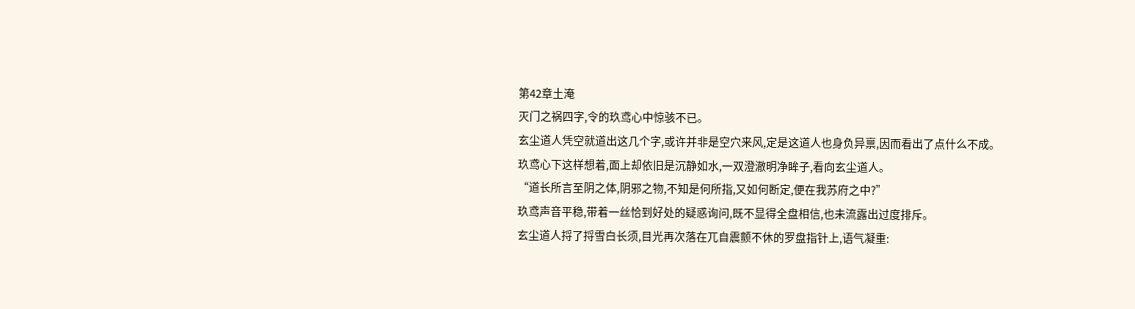第42章土淹
灭门之祸四字,令的玖鸢心中惊骇不已。
玄尘道人凭空就道出这几个字,或许并非是空穴来风,定是这道人也身负异禀,因而看出了点什么不成。
玖鸢心下这样想着,面上却依旧是沉静如水,一双澄澈明净眸子,看向玄尘道人。
“道长所言至阴之体,阴邪之物,不知是何所指,又如何断定,便在我苏府之中?”
玖鸢声音平稳,带着一丝恰到好处的疑惑询问,既不显得全盘相信,也未流露出过度排斥。
玄尘道人捋了捋雪白长须,目光再次落在兀自震颤不休的罗盘指针上,语气凝重: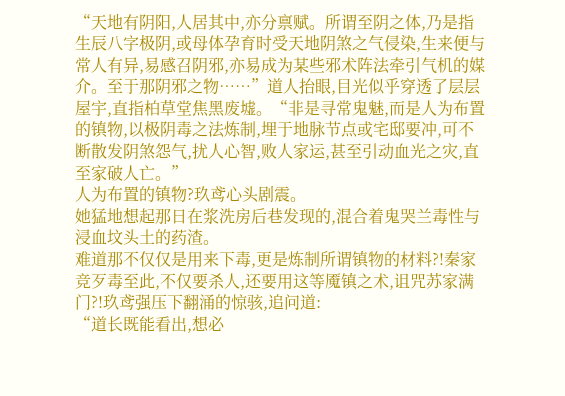“天地有阴阳,人居其中,亦分禀赋。所谓至阴之体,乃是指生辰八字极阴,或母体孕育时受天地阴煞之气侵染,生来便与常人有异,易感召阴邪,亦易成为某些邪术阵法牵引气机的媒介。至于那阴邪之物……”道人抬眼,目光似乎穿透了层层屋宇,直指柏草堂焦黑废墟。“非是寻常鬼魅,而是人为布置的镇物,以极阴毒之法炼制,埋于地脉节点或宅邸要冲,可不断散发阴煞怨气,扰人心智,败人家运,甚至引动血光之灾,直至家破人亡。”
人为布置的镇物?玖鸢心头剧震。
她猛地想起那日在浆洗房后巷发现的,混合着鬼哭兰毒性与浸血坟头土的药渣。
难道那不仅仅是用来下毒,更是炼制所谓镇物的材料?!秦家竞歹毒至此,不仅要杀人,还要用这等魇镇之术,诅咒苏家满门?!玖鸢强压下翻涌的惊骇,追问道:
“道长既能看出,想必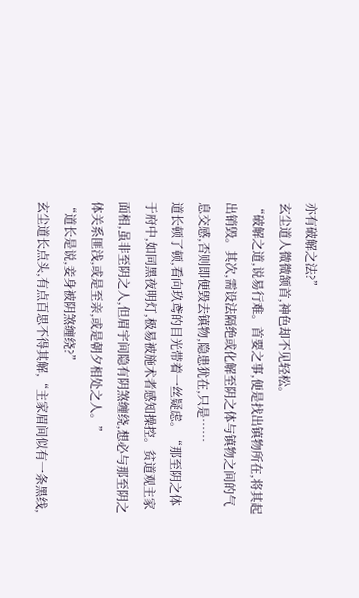亦有破解之法?”
玄尘道人微微颔首,神色却不见轻松。
“破解之道,说易行难。首要之事,便是找出镇物所在,将其起出销毁。其次,需设法隔绝或化解至阴之体与镇物之间的气息交感,否则即便毁去镇物,隐患犹在,只是……
道长顿了顿,看向玖鸢的目光带着一丝疑虑。“那至阴之体于府中,如同黑夜明灯,极易被施术者感知操控。贫道观主家面相,虽非至阴之人,但眉宇间隐有阴煞缠绕,想必与那至阴之体关系匪浅,或是至亲,或是朝夕相处之人。”
“道长是说,妾身被阴煞缠绕?”
玄尘道长点头,有点百思不得其解,“主家眉间似有一条黑线,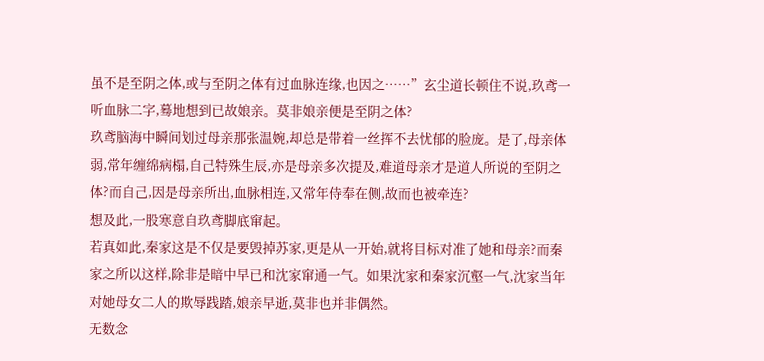虽不是至阴之体,或与至阴之体有过血脉连缘,也因之……”玄尘道长顿住不说,玖鸢一听血脉二字,蓦地想到已故娘亲。莫非娘亲便是至阴之体?
玖鸢脑海中瞬间划过母亲那张温婉,却总是带着一丝挥不去忧郁的脸庞。是了,母亲体弱,常年缠绵病榻,自己特殊生辰,亦是母亲多次提及,难道母亲才是道人所说的至阴之体?而自己,因是母亲所出,血脉相连,又常年侍奉在侧,故而也被牵连?
想及此,一股寒意自玖鸢脚底窜起。
若真如此,秦家这是不仅是要毁掉苏家,更是从一开始,就将目标对准了她和母亲?而秦家之所以这样,除非是暗中早已和沈家窜通一气。如果沈家和秦家沉壑一气,沈家当年对她母女二人的欺辱践踏,娘亲早逝,莫非也并非偶然。
无数念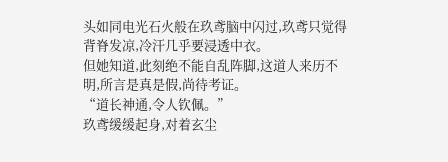头如同电光石火般在玖鸢脑中闪过,玖鸢只觉得背脊发凉,冷汗几乎要浸透中衣。
但她知道,此刻绝不能自乱阵脚,这道人来历不明,所言是真是假,尚待考证。
“道长神通,令人钦佩。”
玖鸢缓缓起身,对着玄尘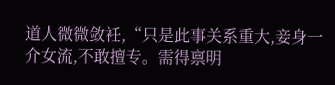道人微微敛衽,“只是此事关系重大,妾身一介女流,不敢擅专。需得禀明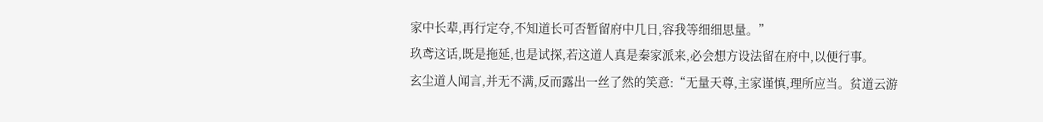家中长辈,再行定夺,不知道长可否暂留府中几日,容我等细细思量。”
玖鸢这话,既是拖延,也是试探,若这道人真是秦家派来,必会想方设法留在府中,以便行事。
玄尘道人闻言,并无不满,反而露出一丝了然的笑意:“无量天尊,主家谨慎,理所应当。贫道云游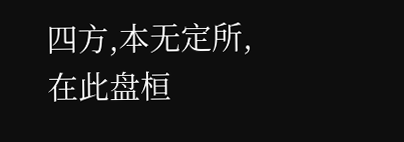四方,本无定所,在此盘桓